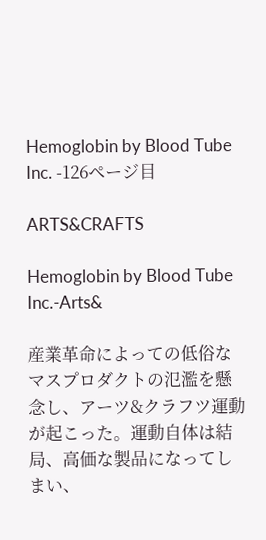Hemoglobin by Blood Tube Inc. -126ページ目

ARTS&CRAFTS

Hemoglobin by Blood Tube Inc.-Arts&

産業革命によっての低俗なマスプロダクトの氾濫を懸念し、アーツ&クラフツ運動が起こった。運動自体は結局、高価な製品になってしまい、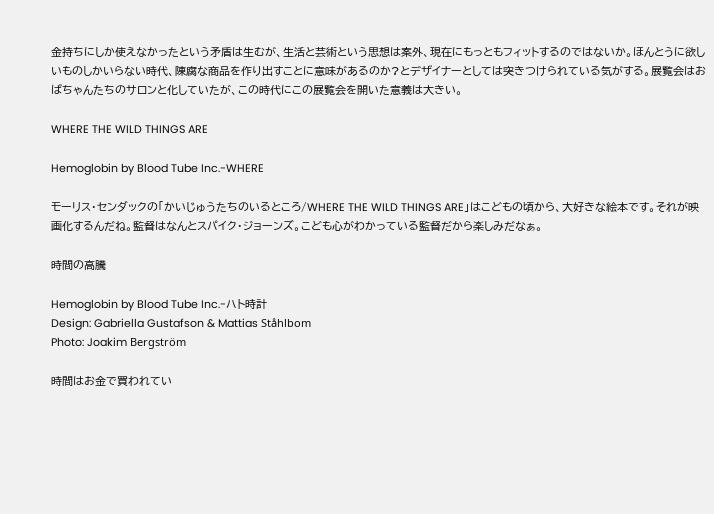金持ちにしか使えなかったという矛盾は生むが、生活と芸術という思想は案外、現在にもっともフィットするのではないか。ほんとうに欲しいものしかいらない時代、陳腐な商品を作り出すことに意味があるのか?とデザイナーとしては突きつけられている気がする。展覧会はおばちゃんたちのサロンと化していたが、この時代にこの展覧会を開いた意義は大きい。

WHERE THE WILD THINGS ARE

Hemoglobin by Blood Tube Inc.-WHERE

モーリス・センダックの「かいじゅうたちのいるところ/WHERE THE WILD THINGS ARE」はこどもの頃から、大好きな絵本です。それが映画化するんだね。監督はなんとスパイク・ジョーンズ。こども心がわかっている監督だから楽しみだなぁ。

時間の高騰

Hemoglobin by Blood Tube Inc.-ハト時計
Design: Gabriella Gustafson & Mattias Ståhlbom
Photo: Joakim Bergström

時間はお金で買われてい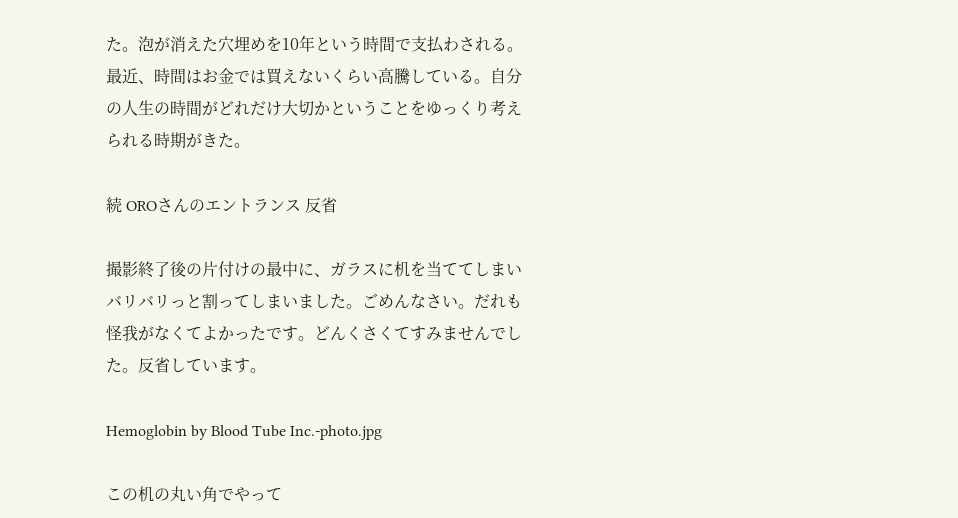た。泡が消えた穴埋めを10年という時間で支払わされる。最近、時間はお金では買えないくらい高騰している。自分の人生の時間がどれだけ大切かということをゆっくり考えられる時期がきた。

続 OROさんのエントランス 反省

撮影終了後の片付けの最中に、ガラスに机を当ててしまいバリバリっと割ってしまいました。ごめんなさい。だれも怪我がなくてよかったです。どんくさくてすみませんでした。反省しています。

Hemoglobin by Blood Tube Inc.-photo.jpg

この机の丸い角でやって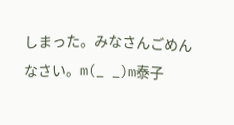しまった。みなさんごめんなさい。m(_ _)m泰子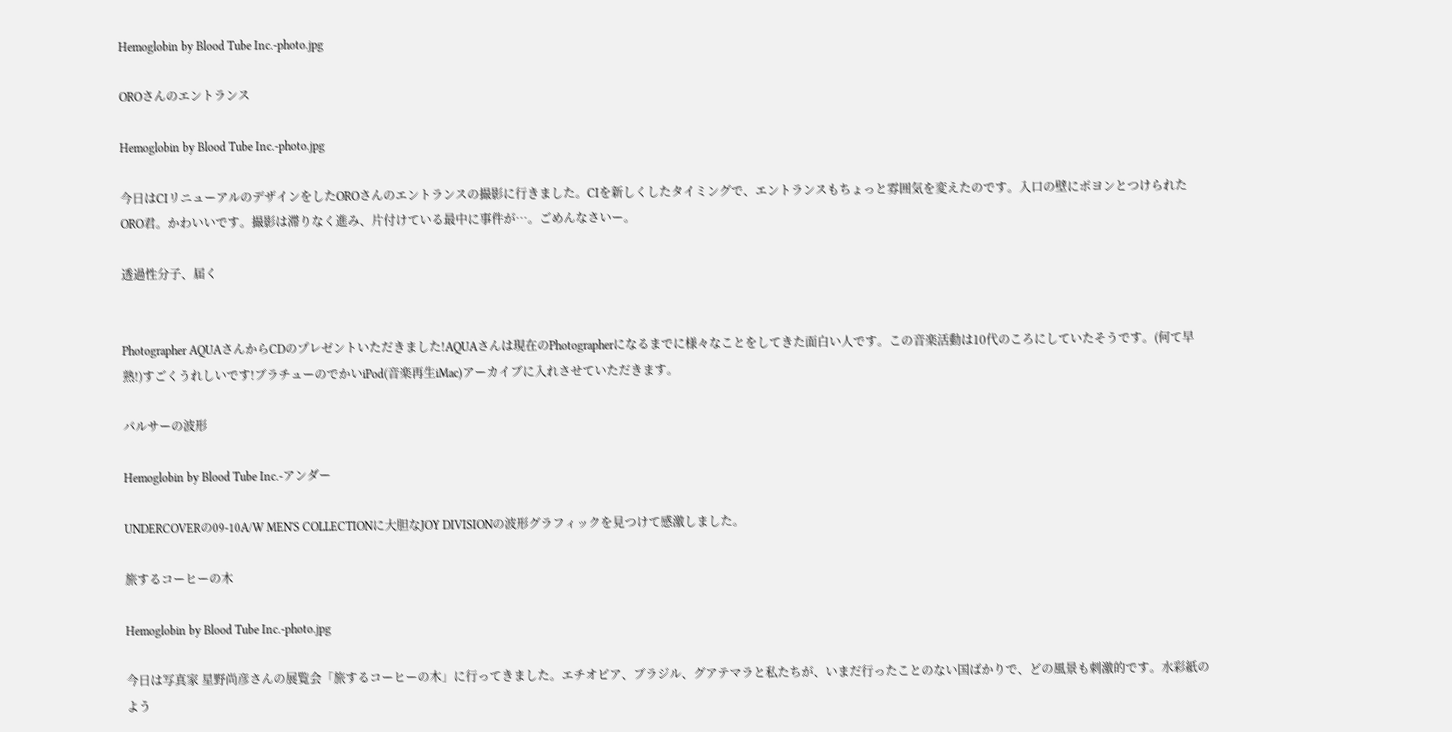Hemoglobin by Blood Tube Inc.-photo.jpg

OROさんのエントランス

Hemoglobin by Blood Tube Inc.-photo.jpg

今日はCIリニューアルのデザインをしたOROさんのエントランスの撮影に行きました。CIを新しくしたタイミングで、エントランスもちょっと雰囲気を変えたのです。入口の壁にポヨンとつけられたORO君。かわいいです。撮影は滞りなく進み、片付けている最中に事件が…。ごめんなさいー。

透過性分子、届く


Photographer AQUAさんからCDのプレゼントいただきました!AQUAさんは現在のPhotographerになるまでに様々なことをしてきた面白い人です。この音楽活動は10代のころにしていたそうです。(何て早熟!)すごくうれしいです!ブラチューのでかいiPod(音楽再生iMac)アーカイブに入れさせていただきます。

パルサーの波形

Hemoglobin by Blood Tube Inc.-アンダー

UNDERCOVERの09-10A/W MEN'S COLLECTIONに大胆なJOY DIVISIONの波形グラフィックを見つけて感激しました。

旅するコーヒーの木

Hemoglobin by Blood Tube Inc.-photo.jpg

今日は写真家 星野尚彦さんの展覧会「旅するコーヒーの木」に行ってきました。エチオピア、ブラジル、グアテマラと私たちが、いまだ行ったことのない国ばかりで、どの風景も刺激的です。水彩紙のよう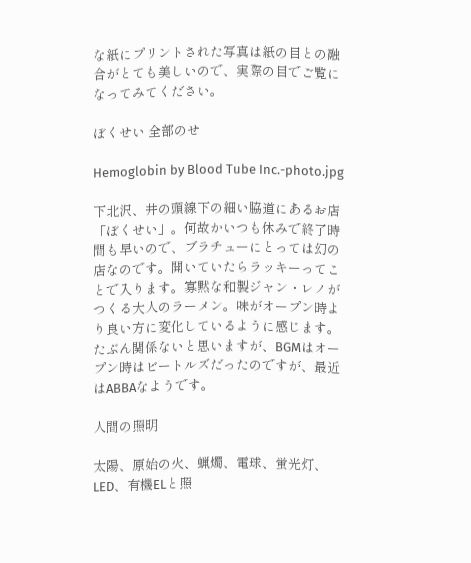な紙にプリントされた写真は紙の目との融合がとても美しいので、実際の目でご覧になってみてください。

ぼくせい 全部のせ

Hemoglobin by Blood Tube Inc.-photo.jpg

下北沢、井の頭線下の細い脇道にあるお店「ぼくせい」。何故かいつも休みで終了時間も早いので、ブラチューにとっては幻の店なのです。開いていたらラッキーってことで入ります。寡黙な和製ジャン・レノがつくる大人のラーメン。味がオープン時より良い方に変化しているように感じます。たぶん関係ないと思いますが、BGMはオープン時はビートルズだったのですが、最近はABBAなようです。

人間の照明

太陽、原始の火、蝋燭、電球、蛍光灯、LED、有機ELと照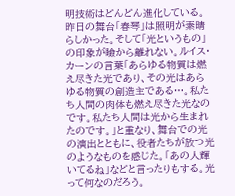明技術はどんどん進化している。昨日の舞台「春琴」は照明が素晴らしかった。そして「光というもの」の印象が瞼から離れない。ルイス・カーンの言葉「あらゆる物質は燃え尽きた光であり、その光はあらゆる物質の創造主である…。私たち人間の肉体も燃え尽きた光なのです。私たち人間は光から生まれたのです。」と重なり、舞台での光の演出とともに、役者たちが放つ光のようなものを感じた。「あの人輝いてるね」などと言ったりもする。光って何なのだろう。